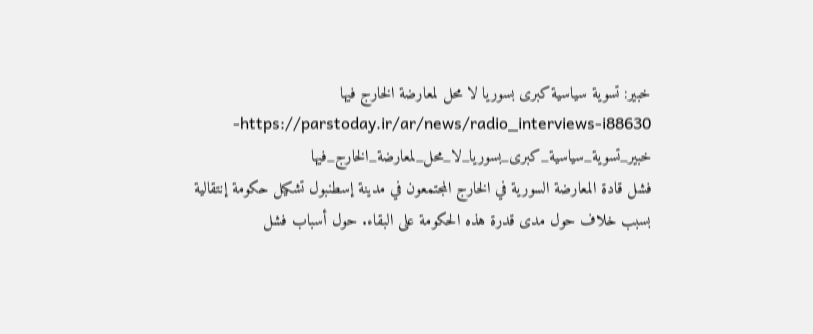خبير: تسوية سياسية كبرى بسوريا لا محل لمعارضة الخارج فيها
https://parstoday.ir/ar/news/radio_interviews-i88630-خبير_تسوية_سياسية_كبرى_بسوريا_لا_محل_لمعارضة_الخارج_فيها
فشل قادة المعارضة السورية في الخارج المجتمعون في مدينة إسطنبول تشكيل حكومة إنتقالية بسبب خلاف حول مدى قدرة هذه الحكومة على البقاء. حول أسباب فشل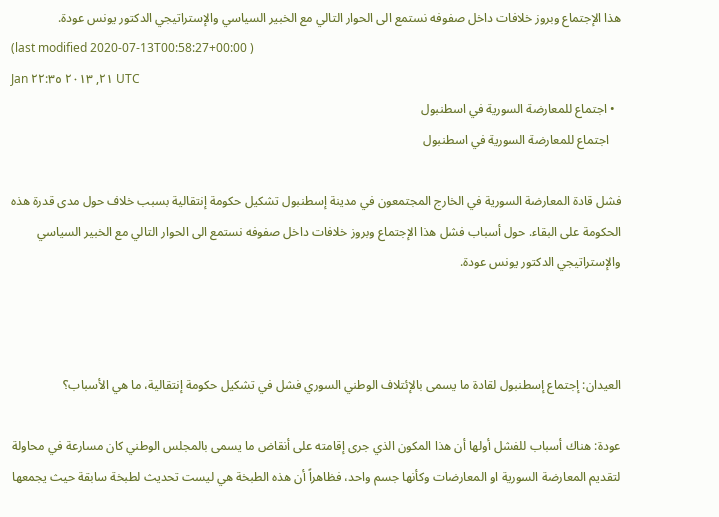هذا الإجتماع وبروز خلافات داخل صفوفه نستمع الى الحوار التالي مع الخبير السياسي والإستراتيجي الدكتور يونس عودة.
(last modified 2020-07-13T00:58:27+00:00 )
Jan ٢١, ٢٠١٣ ٢٢:٣٥ UTC
  • اجتماع للمعارضة السورية في اسطنبول
    اجتماع للمعارضة السورية في اسطنبول

فشل قادة المعارضة السورية في الخارج المجتمعون في مدينة إسطنبول تشكيل حكومة إنتقالية بسبب خلاف حول مدى قدرة هذه الحكومة على البقاء. حول أسباب فشل هذا الإجتماع وبروز خلافات داخل صفوفه نستمع الى الحوار التالي مع الخبير السياسي والإستراتيجي الدكتور يونس عودة.



العيدان: إجتماع إسطنبول لقادة ما يسمى بالإئتلاف الوطني السوري فشل في تشكيل حكومة إنتقالية، ما هي الأسباب؟

عودة: هناك أسباب للفشل أولها أن هذا المكون الذي جرى إقامته على أنقاض ما يسمى بالمجلس الوطني كان مسارعة في محاولة لتقديم المعارضة السورية او المعارضات وكأنها جسم واحد، فظاهراً أن هذه الطبخة هي ليست تحديث لطبخة سابقة حيث يجمعها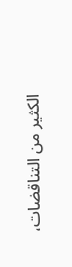الكثير من التناقضات،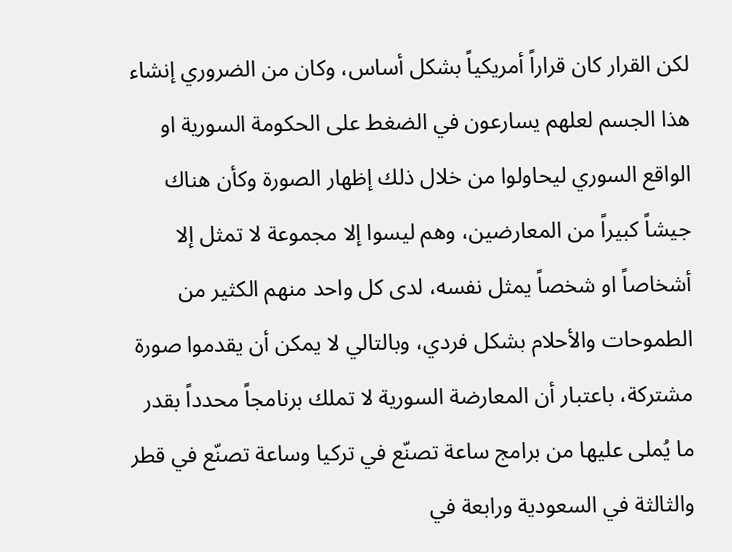لكن القرار كان قراراً أمريكياً بشكل أساس، وكان من الضروري إنشاء هذا الجسم لعلهم يسارعون في الضغط على الحكومة السورية او الواقع السوري ليحاولوا من خلال ذلك إظهار الصورة وكأن هناك جيشاً كبيراً من المعارضين، وهم ليسوا إلا مجموعة لا تمثل إلا أشخاصاً او شخصاً يمثل نفسه، لدى كل واحد منهم الكثير من الطموحات والأحلام بشكل فردي، وبالتالي لا يمكن أن يقدموا صورة مشتركة، باعتبار أن المعارضة السورية لا تملك برنامجاً محدداً بقدر ما يُملى عليها من برامج ساعة تصنّع في تركيا وساعة تصنّع في قطر والثالثة في السعودية ورابعة في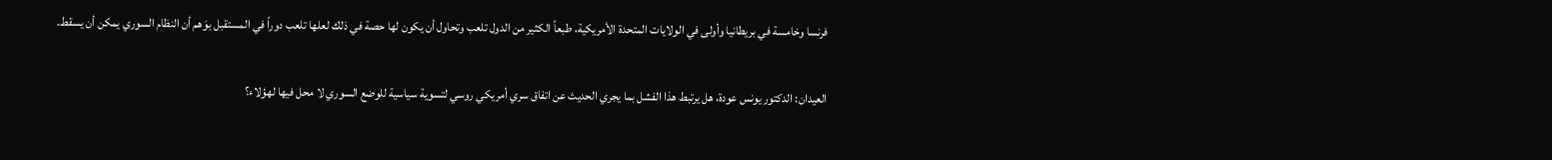فرنسا وخامسة في بريطانيا وأولى في الولايات المتحدة الأمريكية، طبعاً الكثير من الدول تلعب وتحاول أن يكون لها حصة في ذلك لعلها تلعب دوراً في المستقبل بوَهم أن النظام السوري يمكن أن يسقط.

العيدان: الدكتور يونس عودة، هل يرتبط هذا الفشل بما يجري الحديث عن اتفاق سري أمريكي روسي لتسوية سياسية للوضع السوري لا محل فيها لهؤلاء؟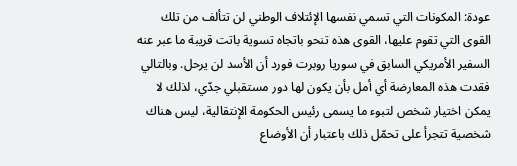عودة: المكونات التي تسمي نفسها الإئتلاف الوطني لن تتألف من تلك القوى التي تقوم عليها، القوى هذه تنحو باتجاه تسوية باتت قريبة ما عبر عنه السفير الأمريكي السابق في سوريا روبرت فورد أن الأسد لن يرحل. وبالتالي فقدت هذه المعارضة أي أمل بأن يكون لها دور مستقبلي جدّي، لذلك لا يمكن اختيار شخص لتبوء ما يسمى رئيس الحكومة الإنتقالية، ليس هناك شخصية تتجرأ على تحمّل ذلك باعتبار أن الأوضاع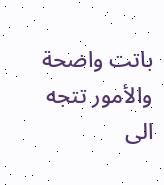باتت واضحة والأمور تتجه الى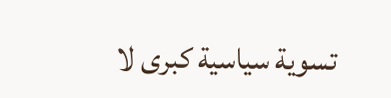تسوية سياسية كبرى لا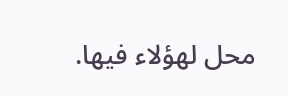محل لهؤلاء فيها.